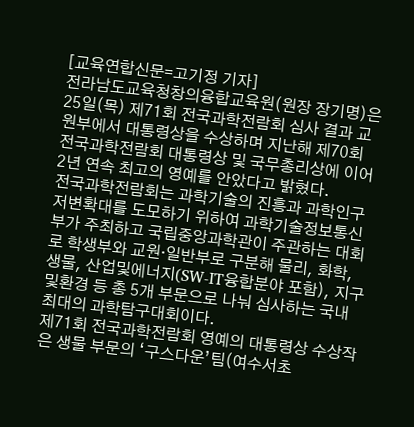[교육연합신문=고기정 기자]
전라남도교육청창의융합교육원(원장 장기명)은 25일(목) 제71회 전국과학전람회 심사 결과 교원부에서 대통령상을 수상하며 지난해 제70회 전국과학전람회 대통령상 및 국무총리상에 이어 2년 연속 최고의 영예를 안았다고 밝혔다.
전국과학전람회는 과학기술의 진흥과 과학인구 저변확대를 도모하기 위하여 과학기술정보통신부가 주최하고 국립중앙과학관이 주관하는 대회로 학생부와 교원‧일반부로 구분해 물리, 화학, 생물, 산업및에너지(SW-IT융합분야 포함), 지구및환경 등 총 5개 부문으로 나눠 심사하는 국내 최대의 과학탐구대회이다.
제71회 전국과학전람회 영예의 대통령상 수상작은 생물 부문의 ‘구스다운’팀(여수서초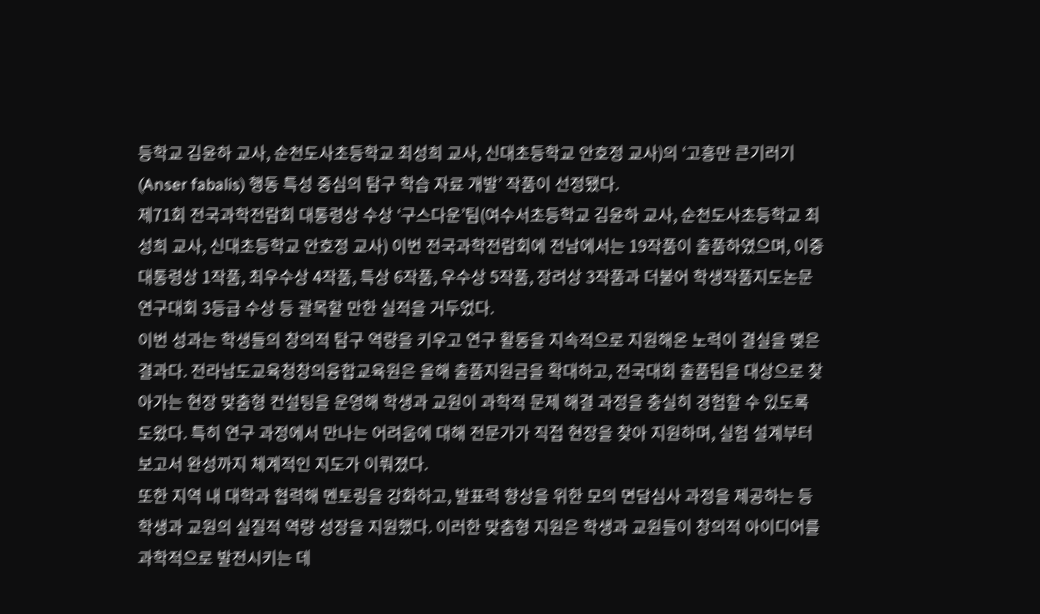등학교 김윤하 교사, 순천도사초등학교 최성희 교사, 신대초등학교 안호정 교사)의 ‘고흥만 큰기러기(Anser fabalis) 행동 특성 중심의 탐구 학습 자료 개발’ 작품이 선정됐다.
제71회 전국과학전람회 대통령상 수상 ‘구스다운’팀(여수서초등학교 김윤하 교사, 순천도사초등학교 최성희 교사, 신대초등학교 안호정 교사) 이번 전국과학전람회에 전남에서는 19작품이 출품하였으며, 이중 대통령상 1작품, 최우수상 4작품, 특상 6작품, 우수상 5작품, 장려상 3작품과 더불어 학생작품지도논문연구대회 3등급 수상 등 괄목할 만한 실적을 거두었다.
이번 성과는 학생들의 창의적 탐구 역량을 키우고 연구 활동을 지속적으로 지원해온 노력이 결실을 맺은 결과다. 전라남도교육청창의융합교육원은 올해 출품지원금을 확대하고, 전국대회 출품팀을 대상으로 찾아가는 현장 맞춤형 컨설팅을 운영해 학생과 교원이 과학적 문제 해결 과정을 충실히 경험할 수 있도록 도왔다. 특히 연구 과정에서 만나는 어려움에 대해 전문가가 직접 현장을 찾아 지원하며, 실험 설계부터 보고서 완성까지 체계적인 지도가 이뤄졌다.
또한 지역 내 대학과 협력해 멘토링을 강화하고, 발표력 향상을 위한 모의 면담심사 과정을 제공하는 등 학생과 교원의 실질적 역량 성장을 지원했다. 이러한 맞춤형 지원은 학생과 교원들이 창의적 아이디어를 과학적으로 발전시키는 데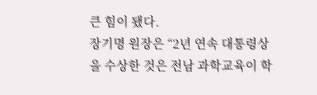큰 힘이 됐다.
장기명 원장은 “2년 연속 대통령상을 수상한 것은 전남 과학교육이 학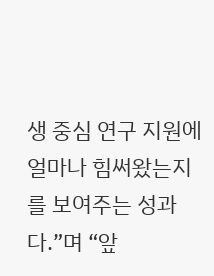생 중심 연구 지원에 얼마나 힘써왔는지를 보여주는 성과다.”며 “앞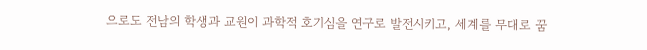으로도 전남의 학생과 교원이 과학적 호기심을 연구로 발전시키고, 세계를 무대로 꿈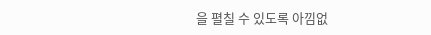을 펼칠 수 있도록 아낌없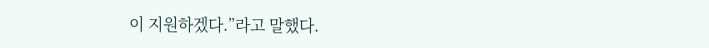이 지원하겠다.”라고 말했다.